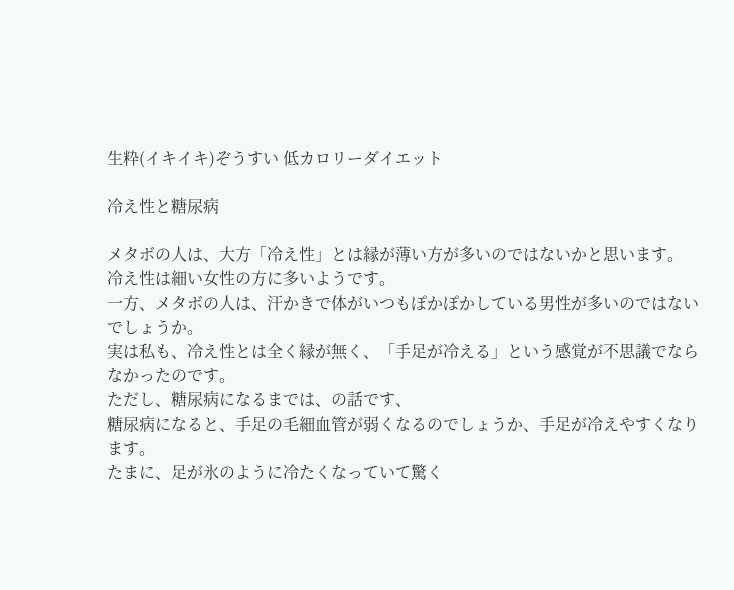生粋(イキイキ)ぞうすい 低カロリーダイエット

冷え性と糖尿病

メタボの人は、大方「冷え性」とは縁が薄い方が多いのではないかと思います。
冷え性は細い女性の方に多いようです。
一方、メタボの人は、汗かきで体がいつもぽかぽかしている男性が多いのではないでしょうか。
実は私も、冷え性とは全く縁が無く、「手足が冷える」という感覚が不思議でならなかったのです。
ただし、糖尿病になるまでは、の話です、
糖尿病になると、手足の毛細血管が弱くなるのでしょうか、手足が冷えやすくなります。
たまに、足が氷のように冷たくなっていて驚く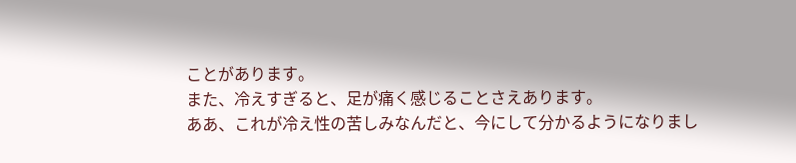ことがあります。
また、冷えすぎると、足が痛く感じることさえあります。
ああ、これが冷え性の苦しみなんだと、今にして分かるようになりまし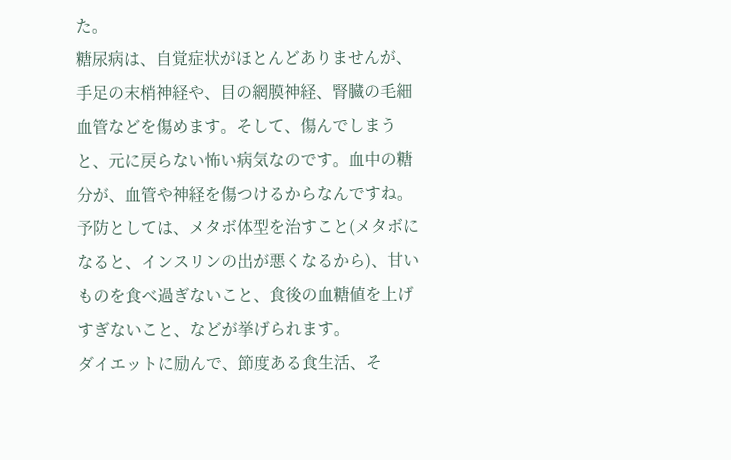た。
糖尿病は、自覚症状がほとんどありませんが、手足の末梢神経や、目の網膜神経、腎臓の毛細血管などを傷めます。そして、傷んでしまうと、元に戻らない怖い病気なのです。血中の糖分が、血管や神経を傷つけるからなんですね。
予防としては、メタボ体型を治すこと(メタボになると、インスリンの出が悪くなるから)、甘いものを食べ過ぎないこと、食後の血糖値を上げすぎないこと、などが挙げられます。
ダイエットに励んで、節度ある食生活、そ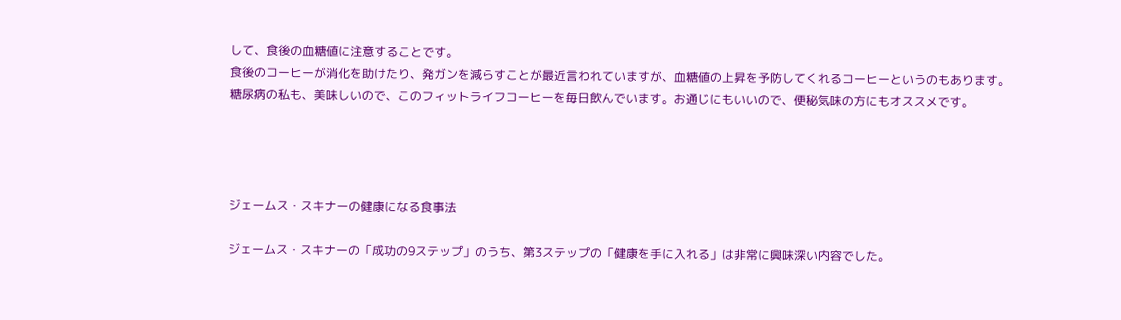して、食後の血糖値に注意することです。
食後のコーヒーが消化を助けたり、発ガンを減らすことが最近言われていますが、血糖値の上昇を予防してくれるコーヒーというのもあります。
糖尿病の私も、美味しいので、このフィットライフコーヒーを毎日飲んでいます。お通じにもいいので、便秘気味の方にもオススメです。




ジェームス・スキナーの健康になる食事法

ジェームス・スキナーの「成功の9ステップ」のうち、第3ステップの「健康を手に入れる」は非常に興味深い内容でした。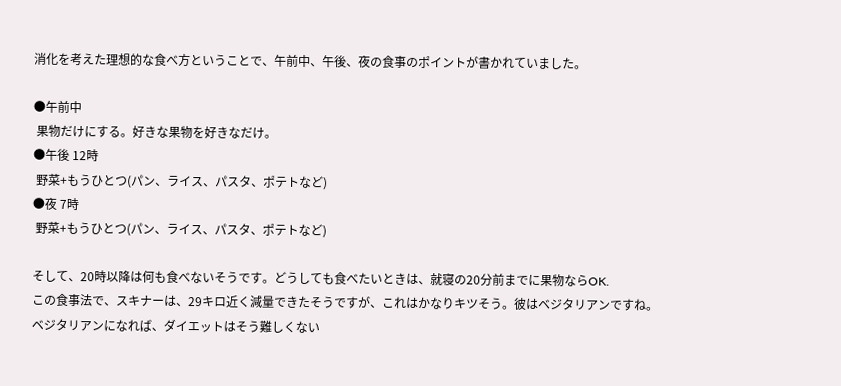消化を考えた理想的な食べ方ということで、午前中、午後、夜の食事のポイントが書かれていました。

●午前中
 果物だけにする。好きな果物を好きなだけ。
●午後 12時
 野菜+もうひとつ(パン、ライス、パスタ、ポテトなど)
●夜 7時
 野菜+もうひとつ(パン、ライス、パスタ、ポテトなど)

そして、20時以降は何も食べないそうです。どうしても食べたいときは、就寝の20分前までに果物ならOK.
この食事法で、スキナーは、29キロ近く減量できたそうですが、これはかなりキツそう。彼はベジタリアンですね。ベジタリアンになれば、ダイエットはそう難しくない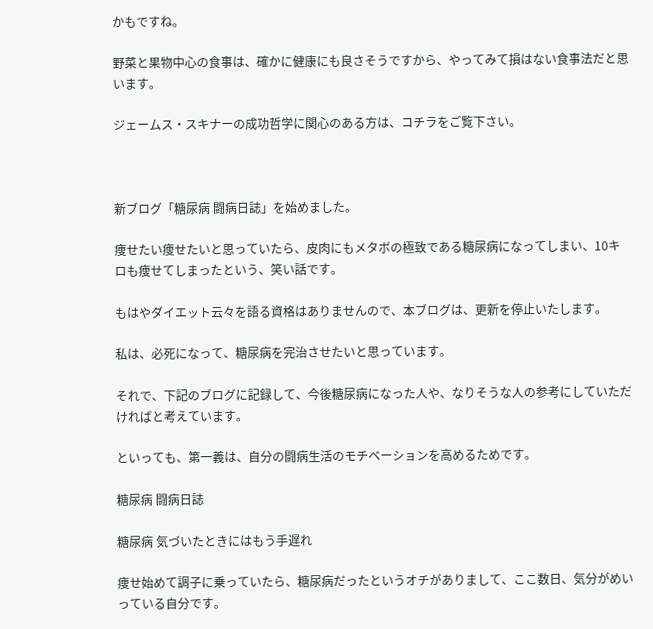かもですね。

野菜と果物中心の食事は、確かに健康にも良さそうですから、やってみて損はない食事法だと思います。

ジェームス・スキナーの成功哲学に関心のある方は、コチラをご覧下さい。



新ブログ「糖尿病 闘病日誌」を始めました。

痩せたい痩せたいと思っていたら、皮肉にもメタボの極致である糖尿病になってしまい、10キロも痩せてしまったという、笑い話です。

もはやダイエット云々を語る資格はありませんので、本ブログは、更新を停止いたします。

私は、必死になって、糖尿病を完治させたいと思っています。

それで、下記のブログに記録して、今後糖尿病になった人や、なりそうな人の参考にしていただければと考えています。

といっても、第一義は、自分の闘病生活のモチベーションを高めるためです。

糖尿病 闘病日誌

糖尿病 気づいたときにはもう手遅れ

痩せ始めて調子に乗っていたら、糖尿病だったというオチがありまして、ここ数日、気分がめいっている自分です。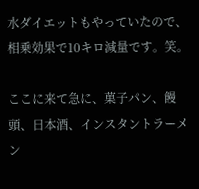水ダイエットもやっていたので、相乗効果で10キロ減量です。笑。

ここに来て急に、菓子パン、饅頭、日本酒、インスタントラーメン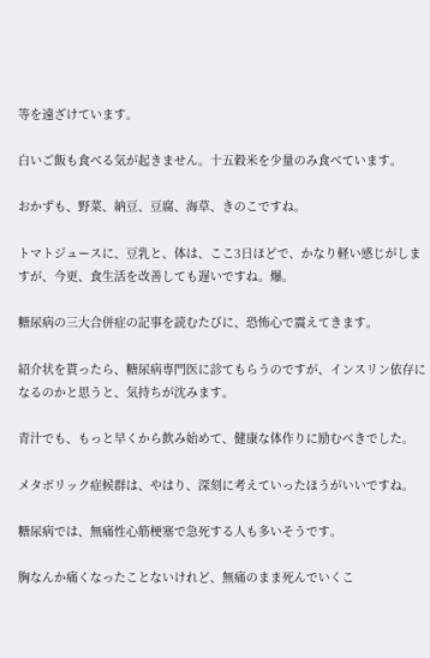等を遠ざけています。

白いご飯も食べる気が起きません。十五穀米を少量のみ食べています。

おかずも、野菜、納豆、豆腐、海草、きのこですね。

トマトジュースに、豆乳と、体は、ここ3日ほどで、かなり軽い感じがしますが、今更、食生活を改善しても遅いですね。爆。

糖尿病の三大合併症の記事を読むたびに、恐怖心で震えてきます。

紹介状を貰ったら、糖尿病専門医に診てもらうのですが、インスリン依存になるのかと思うと、気持ちが沈みます。

青汁でも、もっと早くから飲み始めて、健康な体作りに励むべきでした。

メタボリック症候群は、やはり、深刻に考えていったほうがいいですね。

糖尿病では、無痛性心筋梗塞で急死する人も多いそうです。

胸なんか痛くなったことないけれど、無痛のまま死んでいくこ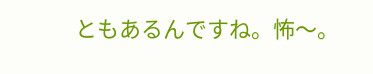ともあるんですね。怖〜。